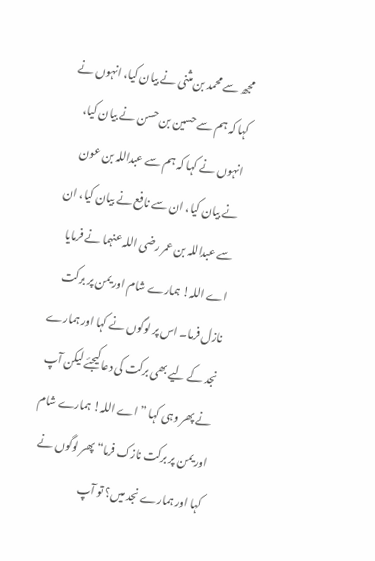مجھ سے محمد بن مثنی نے بیان کیا، انہوں نے کہا کہ ہم سے حسین بن حسن نے بیان کیا، انہوں نے کہا کہ ہم سے عبداللہ بن عون نے بیان کیا، ان سے نافع نے بیان کیا، ان سے عبداللہ بن عمر رضی اللہ عنہما نے فرمایا اے اللہ! ہمارے شام اور یمن پر برکت نازل فرما۔ اس پر لوگوں نے کہا اور ہمارے نجد کے لیے بھی برکت کی دعا کیجئے لیکن آپ نے پھر وہی کہا ”اے اللہ! ہمارے شام اور یمن پر برکت نازک فرما“ پھر لوگوں نے کہا اور ہمارے نجد میں؟ تو آپ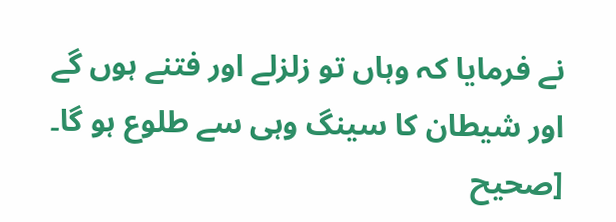نے فرمایا کہ وہاں تو زلزلے اور فتنے ہوں گے اور شیطان کا سینگ وہی سے طلوع ہو گا۔ [صحيح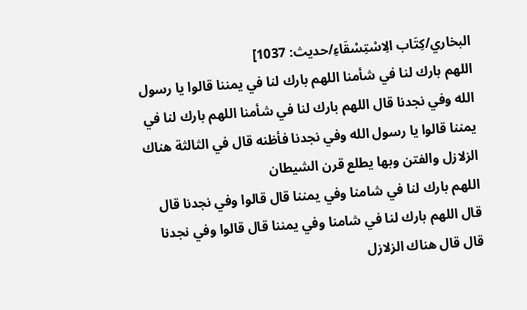البخاري/كِتَاب الِاسْتِسْقَاءِ/حدیث: 1037]
اللهم بارك لنا في شأمنا اللهم بارك لنا في يمننا قالوا يا رسول الله وفي نجدنا قال اللهم بارك لنا في شأمنا اللهم بارك لنا في يمننا قالوا يا رسول الله وفي نجدنا فأظنه قال في الثالثة هناك الزلازل والفتن وبها يطلع قرن الشيطان
اللهم بارك لنا في شامنا وفي يمننا قال قالوا وفي نجدنا قال قال اللهم بارك لنا في شامنا وفي يمننا قال قالوا وفي نجدنا قال قال هناك الزلازل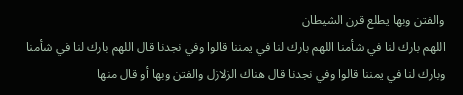والفتن وبها يطلع قرن الشيطان
اللهم بارك لنا في شأمنا اللهم بارك لنا في يمننا قالوا وفي نجدنا قال اللهم بارك لنا في شأمنا وبارك لنا في يمننا قالوا وفي نجدنا قال هناك الزلازل والفتن وبها أو قال منها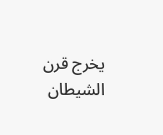يخرج قرن الشيطان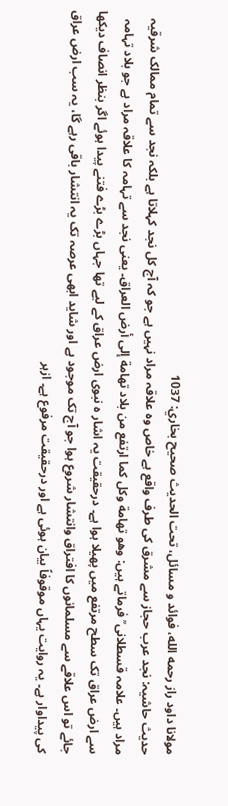مولانا داود راز رحمه الله، فوائد و مسائل، تحت الحديث صحيح بخاري: 1037
حدیث حاشیہ: نجد عرب حجاز سے مشرق کی طرف واقع ہے خاص وہ علاقہ مراد نہیں ہے جو کہ آج کل نجد کہلاتا ہے بلکہ نجد سے تمام ممالک شرقیہ مراد ہیں۔ علامہ قسطلانی ؒ فرماتے ہیں: وھو تھامة وکل کما ارتفع من بلاد تھامة إلی أرض العراق۔ یعنی نجد سے تہامہ کا علاقہ مراد ہے جو بلاد تہامہ سے ارض عراق تک سطح مرتفع میں پھیلا ہوا ہے۔ درحقیقت یہ اشار ہ نبوی ارض عراق کے لیے تھا جہاں بڑے بڑے فتنے پیدا ہوئے اگر بنظر انصاف دیکھا جائے تو اس علاقے سے مسلمانوں کا افتراق وانتشار شروع ہوا جو آج تک موجود ہے اور شاید ابھی عرصہ تک یہ انتشار باقی رہے گا، یہ سب ارض عراق کی پیداوار ہے۔ یہ روایت یہاں موقوفاً بیان ہوئی ہے اور درحقیقت مرفوع ہے۔ ازہر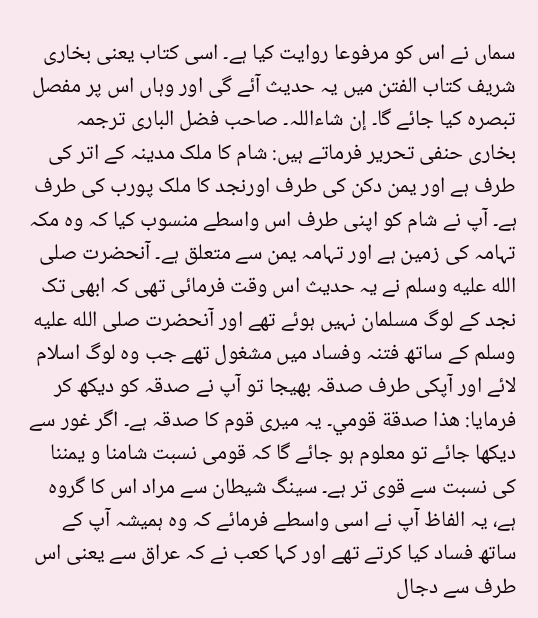سماں نے اس کو مرفوعا روایت کیا ہے۔ اسی کتاب یعنی بخاری شریف کتاب الفتن میں یہ حدیث آئے گی اور وہاں اس پر مفصل تبصرہ کیا جائے گا۔ إن شاءاللہ۔ صاحب فضل الباری ترجمہ بخاری حنفی تحریر فرماتے ہیں: شام کا ملک مدینہ کے اتر کی طرف ہے اور یمن دکن کی طرف اورنجد کا ملک پورب کی طرف ہے۔ آپ نے شام کو اپنی طرف اس واسطے منسوب کیا کہ وہ مکہ تہامہ کی زمین ہے اور تہامہ یمن سے متعلق ہے۔ آنحضرت صلى الله عليه وسلم نے یہ حدیث اس وقت فرمائی تھی کہ ابھی تک نجد کے لوگ مسلمان نہیں ہوئے تھے اور آنحضرت صلى الله عليه وسلم کے ساتھ فتنہ وفساد میں مشغول تھے جب وہ لوگ اسلام لائے اور آپکی طرف صدقہ بھیجا تو آپ نے صدقہ کو دیکھ کر فرمایا: ھذا صدقة قومي۔ یہ میری قوم کا صدقہ ہے۔ اگر غور سے دیکھا جائے تو معلوم ہو جائے گا کہ قومی نسبت شامنا و یمننا کی نسبت سے قوی تر ہے۔ سینگ شیطان سے مراد اس کا گروہ ہے، یہ الفاظ آپ نے اسی واسطے فرمائے کہ وہ ہمیشہ آپ کے ساتھ فساد کیا کرتے تھے اور کہا کعب نے کہ عراق سے یعنی اس طرف سے دجال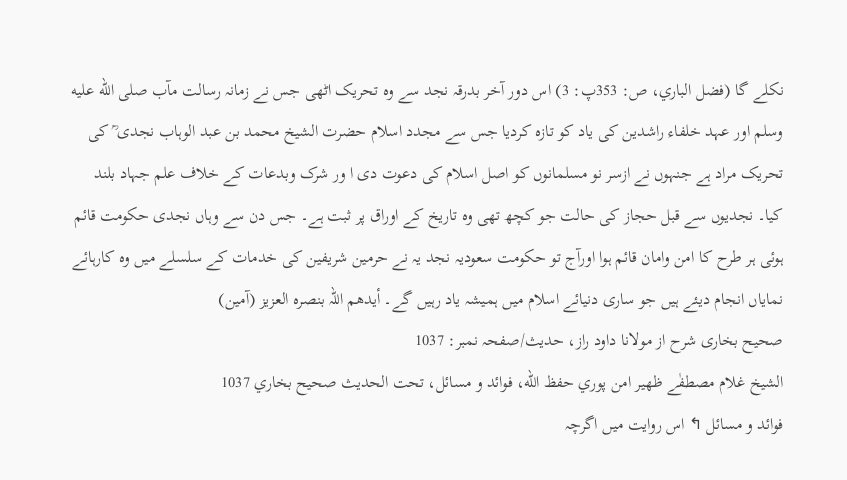نکلے گا (فضل الباري، ص: 353پ: 3) اس دور آخر بدرقہ نجد سے وہ تحریک اٹھی جس نے زمانہ رسالت مآب صلى الله عليه وسلم اور عہد خلفاء راشدین کی یاد کو تازہ کردیا جس سے مجدد اسلام حضرت الشیخ محمد بن عبد الوہاب نجدی ؒ کی تحریک مراد ہے جنہوں نے ازسر نو مسلمانوں کو اصل اسلام کی دعوت دی ا ور شرک وبدعات کے خلاف علم جہاد بلند کیا۔ نجدیوں سے قبل حجاز کی حالت جو کچھ تھی وہ تاریخ کے اوراق پر ثبت ہے۔ جس دن سے وہاں نجدی حکومت قائم ہوئی ہر طرح کا امن وامان قائم ہوا اورآج تو حکومت سعودیہ نجد یہ نے حرمین شریفین کی خدمات کے سلسلے میں وہ کارہائے نمایاں انجام دیئے ہیں جو ساری دنیائے اسلام میں ہمیشہ یاد رہیں گے۔ أیدھم اللہ بنصرہ العزیز (آمین)
صحیح بخاری شرح از مولانا داود راز، حدیث/صفحہ نمبر: 1037
الشيخ غلام مصطفٰے ظهير امن پوري حفظ الله، فوائد و مسائل، تحت الحديث صحيح بخاري 1037
فوائد و مسائل ↰ اس روایت میں اگرچہ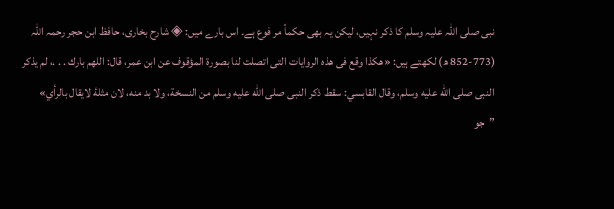نبی صلى اللہ علیہ وسلم کا ذکر نہیں، لیکن یہ بھی حکماً مر فوع ہے۔ اس بارے میں: ◈ شارح بخاری، حافظ ابن حجر رحمہ اللہ (773-852 ھ) لکھتے ہیں: «هكذا وقع فى هذه الروايات التى اتصلت لنا بصورة المؤقوف عن ابن عمر، قال: اللهم بارك . . .، لم يذكر النبى صلى الله عليه وسلم، وقال القابسي: سقط ذكر النبى صلى الله عليه وسلم من النسخة، ولا بد منه، لان مثلهٔ لايقال بالرأي» ”جو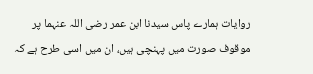روایات ہمارے پاس سیدنا ابن عمر رضی اللہ عنہما پر موقوف صورت میں پہنچی ہیں، ان میں اسی طرح ہے کہ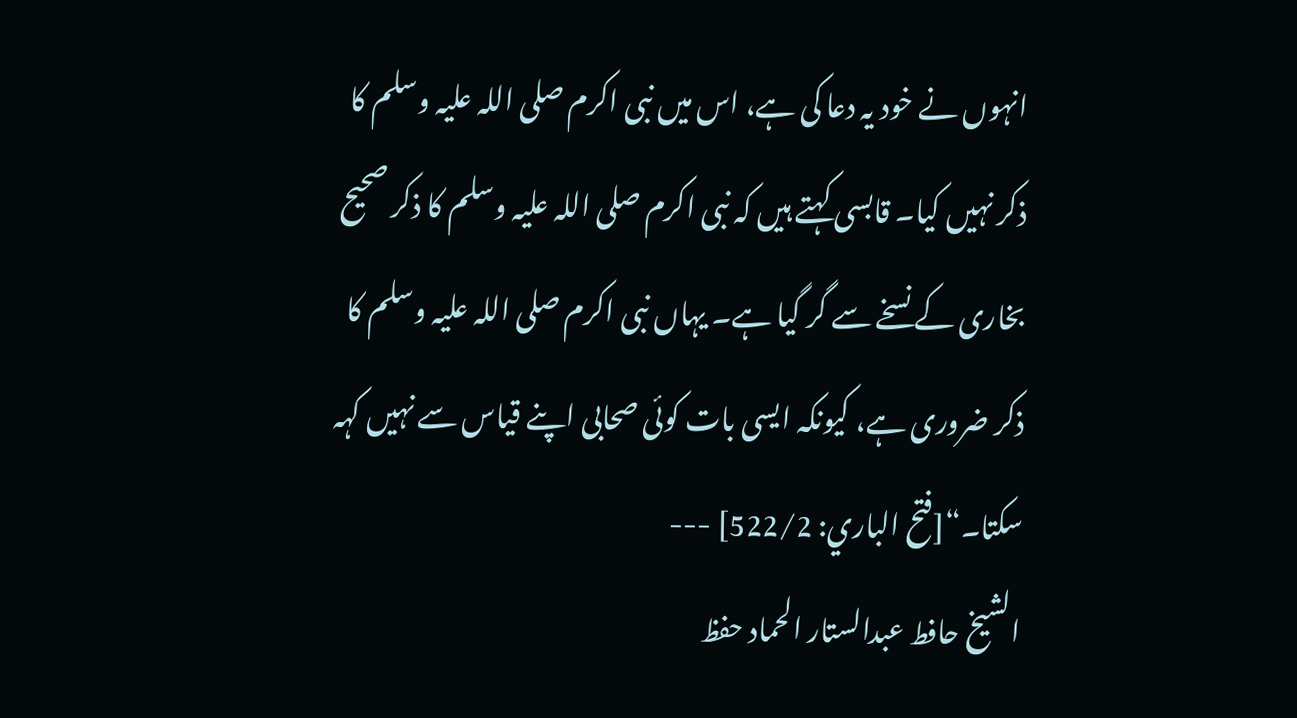انہوں نے خود یہ دعا کی ہے، اس میں نبی اکرم صلى اللہ علیہ وسلم کا ذکر نہیں کیا۔ قابسی کہتے ہیں کہ نبی اکرم صلى اللہ علیہ وسلم کا ذکر صحیح بخاری کے نسخے سے گر گیا ہے۔ یہاں نبی اکرم صلى اللہ علیہ وسلم کا ذکر ضروری ہے، کیونکہ ایسی بات کوئی صحابی اپنے قیاس سے نہیں کہہ سکتا۔“[فتح الباري: 522/2] ---
الشيخ حافط عبدالستار الحماد حفظ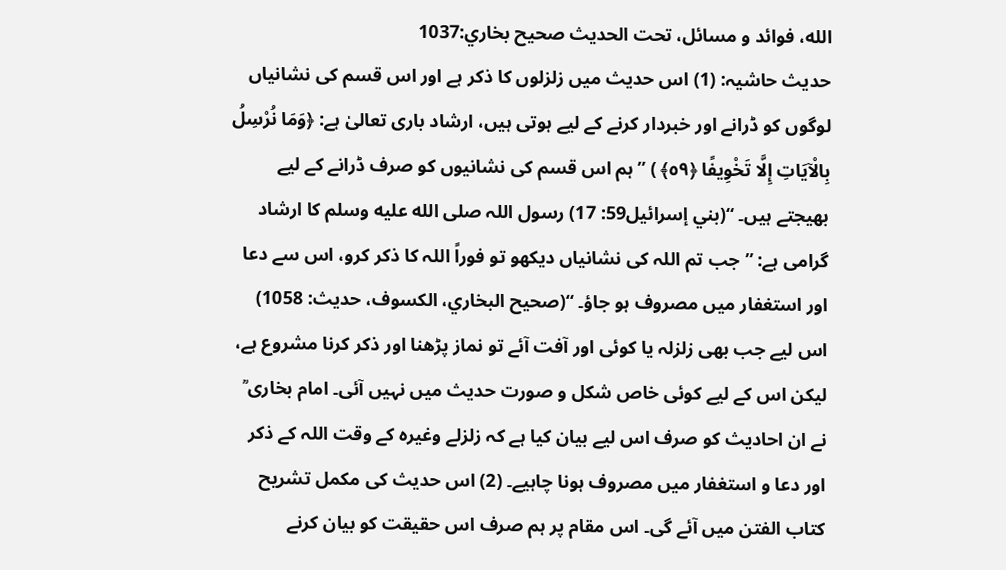الله، فوائد و مسائل، تحت الحديث صحيح بخاري:1037
حدیث حاشیہ: (1) اس حدیث میں زلزلوں کا ذکر ہے اور اس قسم کی نشانیاں لوگوں کو ڈرانے اور خبردار کرنے کے لیے ہوتی ہیں، ارشاد باری تعالیٰ ہے: ﴿وَمَا نُرْسِلُ بِالْآيَاتِ إِلَّا تَخْوِيفًا ﴿٥٩﴾ ) ”ہم اس قسم کی نشانیوں کو صرف ڈرانے کے لیے بھیجتے ہیں۔ “(بني إسرائیل59: 17) رسول اللہ صلى الله عليه وسلم کا ارشاد گرامی ہے: ”جب تم اللہ کی نشانیاں دیکھو تو فوراً اللہ کا ذکر کرو، اس سے دعا اور استغفار میں مصروف ہو جاؤ۔ “(صحیح البخاري، الکسوف، حدیث: 1058) اس لیے جب بھی زلزلہ یا کوئی اور آفت آئے تو نماز پڑھنا اور ذکر کرنا مشروع ہے، لیکن اس کے لیے کوئی خاص شکل و صورت حدیث میں نہیں آئی۔ امام بخاری ؒ نے ان احادیث کو صرف اس لیے بیان کیا ہے کہ زلزلے وغیرہ کے وقت اللہ کے ذکر اور دعا و استغفار میں مصروف ہونا چاہیے۔ (2) اس حدیث کی مکمل تشریح کتاب الفتن میں آئے گی۔ اس مقام پر ہم صرف اس حقیقت کو بیان کرنے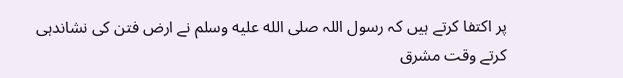پر اکتفا کرتے ہیں کہ رسول اللہ صلى الله عليه وسلم نے ارض فتن کی نشاندہی کرتے وقت مشرق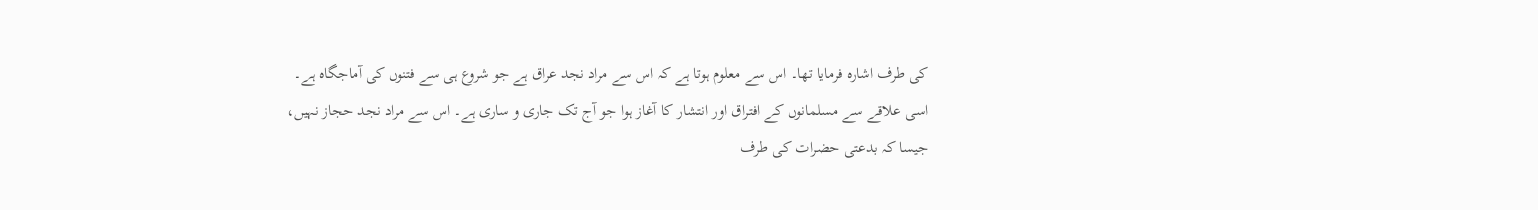کی طرف اشارہ فرمایا تھا۔ اس سے معلوم ہوتا ہے کہ اس سے مراد نجد عراق ہے جو شروع ہی سے فتنوں کی آماجگاہ ہے۔ اسی علاقے سے مسلمانوں کے افتراق اور انتشار کا آغاز ہوا جو آج تک جاری و ساری ہے۔ اس سے مراد نجد حجاز نہیں، جیسا کہ بدعتی حضرات کی طرف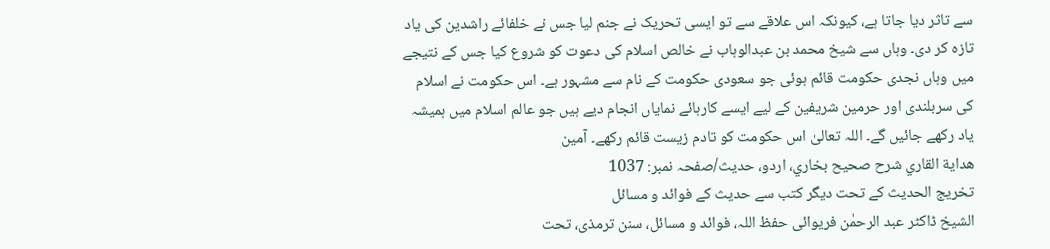سے تاثر دیا جاتا ہے، کیونکہ اس علاقے سے تو ایسی تحریک نے جنم لیا جس نے خلفائے راشدین کی یاد تازہ کر دی۔ وہاں سے شیخ محمد بن عبدالوہاب نے خالص اسلام کی دعوت کو شروع کیا جس کے نتیجے میں وہاں نجدی حکومت قائم ہوئی جو سعودی حکومت کے نام سے مشہور ہے۔ اس حکومت نے اسلام کی سربلندی اور حرمین شریفین کے لیے ایسے کارہائے نمایاں انجام دیے ہیں جو عالم اسلام میں ہمیشہ یاد رکھے جائیں گے۔ اللہ تعالیٰ اس حکومت کو تادم زیست قائم رکھے۔ آمین
هداية القاري شرح صحيح بخاري، اردو، حدیث/صفحہ نمبر: 1037
تخریج الحدیث کے تحت دیگر کتب سے حدیث کے فوائد و مسائل
الشیخ ڈاکٹر عبد الرحمٰن فریوائی حفظ اللہ، فوائد و مسائل، سنن ترمذی، تحت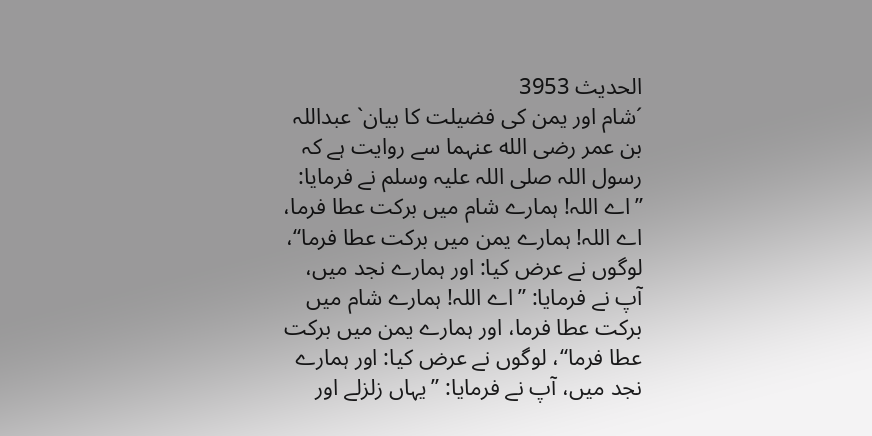الحديث 3953
´شام اور یمن کی فضیلت کا بیان` عبداللہ بن عمر رضی الله عنہما سے روایت ہے کہ رسول اللہ صلی اللہ علیہ وسلم نے فرمایا: ”اے اللہ! ہمارے شام میں برکت عطا فرما، اے اللہ! ہمارے یمن میں برکت عطا فرما“، لوگوں نے عرض کیا: اور ہمارے نجد میں، آپ نے فرمایا: ”اے اللہ! ہمارے شام میں برکت عطا فرما، اور ہمارے یمن میں برکت عطا فرما“، لوگوں نے عرض کیا: اور ہمارے نجد میں، آپ نے فرمایا: ”یہاں زلزلے اور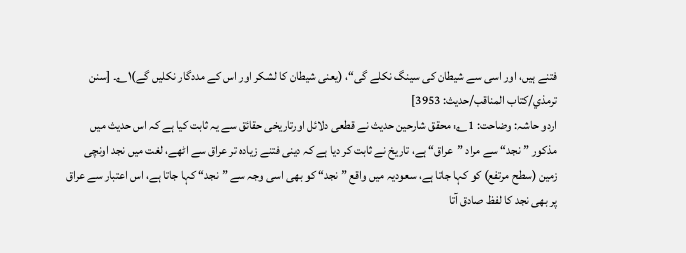فتنے ہیں، اور اسی سے شیطان کی سینگ نکلے گی“، (یعنی شیطان کا لشکر اور اس کے مددگار نکلیں گے)۱؎۔ [سنن ترمذي/كتاب المناقب/حدیث: 3953]
اردو حاشہ: وضاحت: 1؎: محقق شارحین حدیث نے قطعی دلائل اورتاریخی حقائق سے یہ ثابت کیا ہے کہ اس حدیث میں مذکور ”نجد“ سے مراد ”عراق“ ہے، تاریخ نے ثابت کر دیا ہے کہ دینی فتنے زیادہ تر عراق سے اٹھے، لغت میں نجد اونچی زمین (سطح مرتفع) کو کہا جاتا ہے، سعودیہ میں واقع ”نجد“ کو بھی اسی وجہ سے ”نجد“ کہا جاتا ہے، اس اعتبار سے عراق پر بھی نجد کا لفظ صادق آتا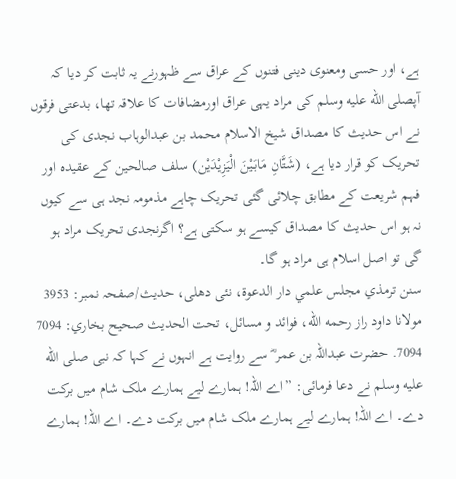ہے، اور حسی ومعنوی دینی فتنوں کے عراق سے ظہورنے یہ ثابت کر دیا کہ آپصلى الله عليه وسلم کی مراد یہی عراق اورمضافات کا علاقہ تھا، بدعتی فرقوں نے اس حدیث کا مصداق شیخ الاسلام محمد بن عبدالوہاب نجدی کی تحریک کو قرار دیا ہے، (شَتَّانِ مَابَیْنَ الْیَزِیْدَیْن) سلف صالحین کے عقیدہ اور فہم شریعت کے مطابق چلائی گئی تحریک چاہے مذمومہ نجد ہی سے کیوں نہ ہو اس حدیث کا مصداق کیسے ہو سکتی ہے؟ اگرنجدی تحریک مراد ہو گی تو اصل اسلام ہی مراد ہو گا۔
سنن ترمذي مجلس علمي دار الدعوة، نئى دهلى، حدیث/صفحہ نمبر: 3953
مولانا داود راز رحمه الله، فوائد و مسائل، تحت الحديث صحيح بخاري: 7094
7094. حضرت عبداللہ بن عمر ؓ سے روایت ہے انہوں نے کہا کہ نبی صلى الله عليه وسلم نے دعا فرمائی: ”اے اللہ! ہمارے لیے ہمارے ملک شام میں برکت دے۔ اے اللہ! ہمارے لیے ہمارے ملک شام میں برکت دے۔ اے اللہ! ہمارے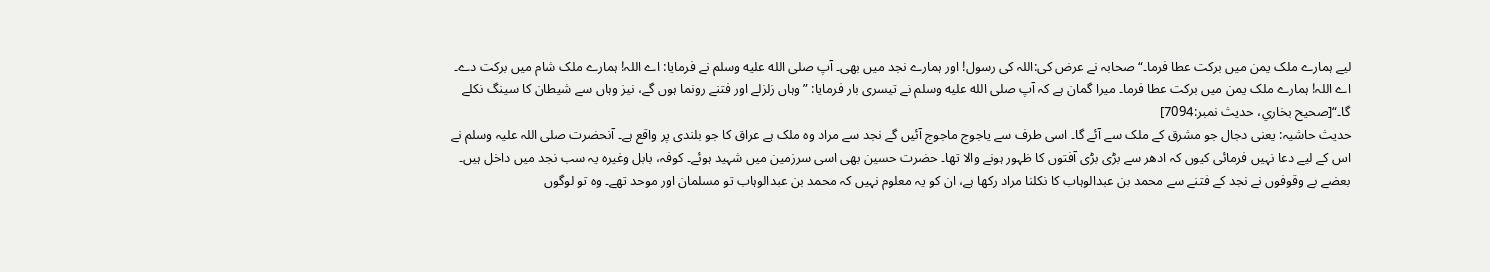لیے ہمارے ملک یمن میں برکت عطا فرما۔“ صحابہ نے عرض کی:اللہ کی رسول! اور ہمارے نجد میں بھی۔ آپ صلى الله عليه وسلم نے فرمایا: اے اللہ! ہمارے ملک شام میں برکت دے۔ اے اللہ! ہمارے ملک یمن میں برکت عطا فرما۔ میرا گمان ہے کہ آپ صلى الله عليه وسلم نے تیسری بار فرمایا: ”وہاں زلزلے اور فتنے رونما ہوں گے، نیز وہاں سے شیطان کا سینگ نکلے گا۔“[صحيح بخاري، حديث نمبر:7094]
حدیث حاشیہ: یعنی دجال جو مشرق کے ملک سے آئے گا۔ اسی طرف سے یاجوج ماجوج آئیں گے نجد سے مراد وہ ملک ہے عراق کا جو بلندی پر واقع ہے۔ آنحضرت صلی اللہ علیہ وسلم نے اس کے لیے دعا نہیں فرمائی کیوں کہ ادھر سے بڑی بڑی آفتوں کا ظہور ہونے والا تھا۔ حضرت حسین بھی اسی سرزمین میں شہید ہوئے۔ کوفہ، بابل وغیرہ یہ سب نجد میں داخل ہیں۔ بعضے بے وقوفوں نے نجد کے فتنے سے محمد بن عبدالوہاب کا نکلنا مراد رکھا ہے، ان کو یہ معلوم نہیں کہ محمد بن عبدالوہاب تو مسلمان اور موحد تھے۔ وہ تو لوگوں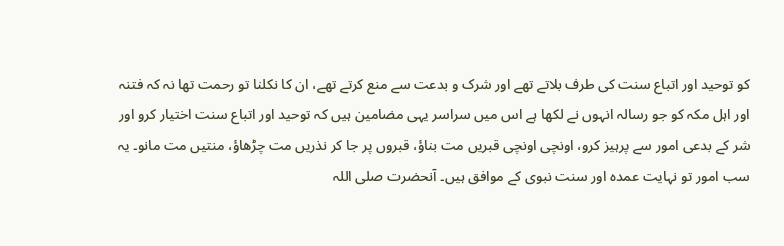کو توحید اور اتباع سنت کی طرف بلاتے تھے اور شرک و بدعت سے منع کرتے تھے، ان کا نکلنا تو رحمت تھا نہ کہ فتنہ اور اہل مکہ کو جو رسالہ انہوں نے لکھا ہے اس میں سراسر یہی مضامین ہیں کہ توحید اور اتباع سنت اختیار کرو اور شر کے بدعی امور سے پرہیز کرو، اونچی اونچی قبریں مت بناؤ، قبروں پر جا کر نذریں مت چڑھاؤ، منتیں مت مانو۔ یہ سب امور تو نہایت عمدہ اور سنت نبوی کے موافق ہیں۔ آنحضرت صلی اللہ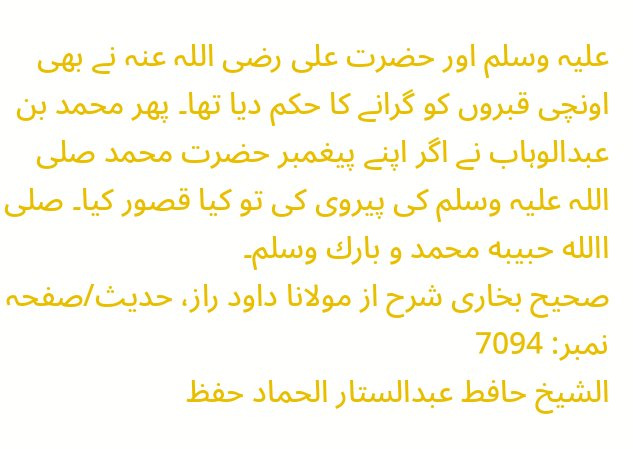علیہ وسلم اور حضرت علی رضی اللہ عنہ نے بھی اونچی قبروں کو گرانے کا حکم دیا تھا۔ پھر محمد بن عبدالوہاب نے اگر اپنے پیغمبر حضرت محمد صلی اللہ علیہ وسلم کی پیروی کی تو کیا قصور کیا۔ صلی االله حبیبه محمد و بارك وسلم۔
صحیح بخاری شرح از مولانا داود راز، حدیث/صفحہ نمبر: 7094
الشيخ حافط عبدالستار الحماد حفظ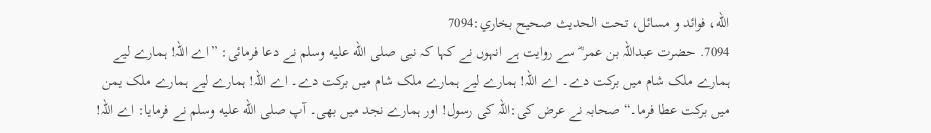الله، فوائد و مسائل، تحت الحديث صحيح بخاري:7094
7094. حضرت عبداللہ بن عمر ؓ سے روایت ہے انہوں نے کہا کہ نبی صلى الله عليه وسلم نے دعا فرمائی: ”اے اللہ! ہمارے لیے ہمارے ملک شام میں برکت دے۔ اے اللہ! ہمارے لیے ہمارے ملک شام میں برکت دے۔ اے اللہ! ہمارے لیے ہمارے ملک یمن میں برکت عطا فرما۔“ صحابہ نے عرض کی:اللہ کی رسول! اور ہمارے نجد میں بھی۔ آپ صلى الله عليه وسلم نے فرمایا: اے اللہ!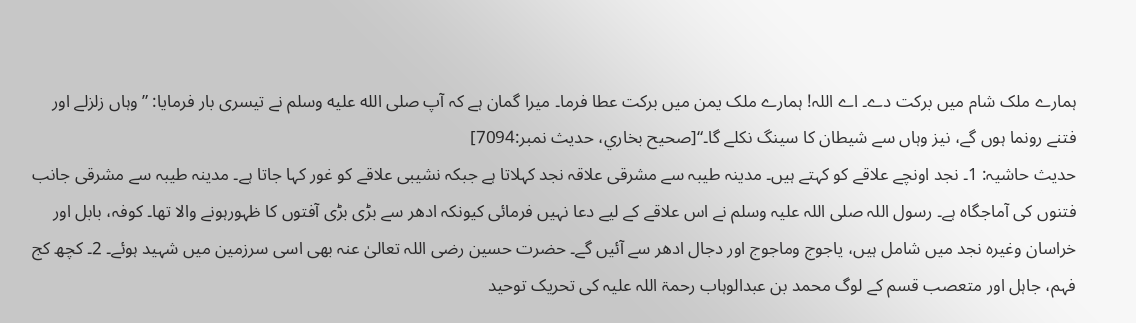ہمارے ملک شام میں برکت دے۔ اے اللہ! ہمارے ملک یمن میں برکت عطا فرما۔ میرا گمان ہے کہ آپ صلى الله عليه وسلم نے تیسری بار فرمایا: ”وہاں زلزلے اور فتنے رونما ہوں گے، نیز وہاں سے شیطان کا سینگ نکلے گا۔“[صحيح بخاري، حديث نمبر:7094]
حدیث حاشیہ: 1۔ نجد اونچے علاقے کو کہتے ہیں۔ مدینہ طیبہ سے مشرقی علاقہ نجد کہلاتا ہے جبکہ نشیبی علاقے کو غور کہا جاتا ہے۔ مدینہ طیبہ سے مشرقی جانب فتنوں کی آماجگاہ ہے۔ رسول اللہ صلی اللہ علیہ وسلم نے اس علاقے کے لیے دعا نہیں فرمائی کیونکہ ادھر سے بڑی بڑی آفتوں کا ظہورہونے والا تھا۔ کوفہ، بابل اور خراسان وغیرہ نجد میں شامل ہیں، یاجوج وماجوج اور دجال ادھر سے آئیں گے۔ حضرت حسین رضی اللہ تعالیٰ عنہ بھی اسی سرزمین میں شہید ہوئے۔ 2۔ کچھ کج فہم، جاہل اور متعصب قسم کے لوگ محمد بن عبدالوہاب رحمۃ اللہ علیہ کی تحریک توحید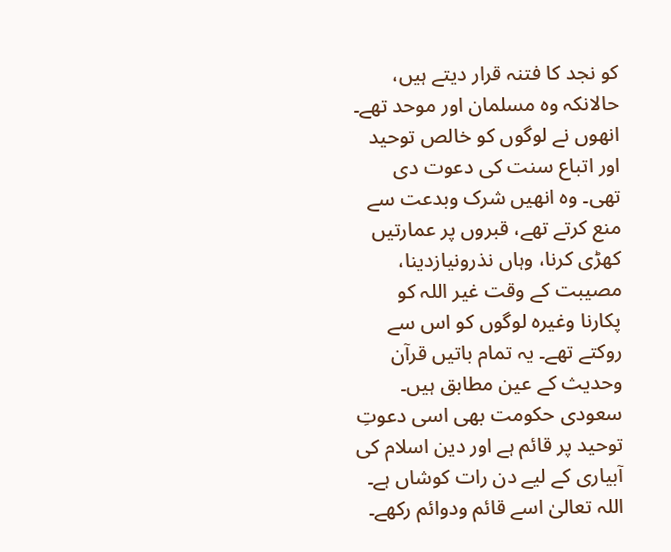کو نجد کا فتنہ قرار دیتے ہیں، حالانکہ وہ مسلمان اور موحد تھے۔ انھوں نے لوگوں کو خالص توحید اور اتباع سنت کی دعوت دی تھی۔ وہ انھیں شرک وبدعت سے منع کرتے تھے، قبروں پر عمارتیں کھڑی کرنا، وہاں نذرونیازدینا، مصیبت کے وقت غیر اللہ کو پکارنا وغیرہ لوگوں کو اس سے روکتے تھے۔ یہ تمام باتیں قرآن وحدیث کے عین مطابق ہیں۔ سعودی حکومت بھی اسی دعوتِ توحید پر قائم ہے اور دین اسلام کی آبیاری کے لیے دن رات کوشاں ہے۔ اللہ تعالیٰ اسے قائم ودوائم رکھے۔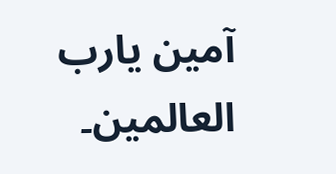آمین یارب العالمین۔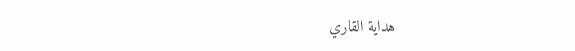هداية القاري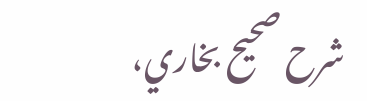شرح صحيح بخاري،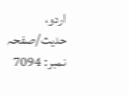اردو، حدیث/صفحہ نمبر: 7094